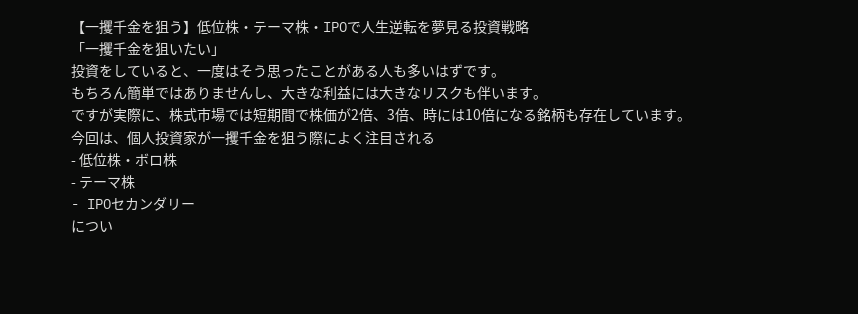【一攫千金を狙う】低位株・テーマ株・IPOで人生逆転を夢見る投資戦略
「一攫千金を狙いたい」
投資をしていると、一度はそう思ったことがある人も多いはずです。
もちろん簡単ではありませんし、大きな利益には大きなリスクも伴います。
ですが実際に、株式市場では短期間で株価が2倍、3倍、時には10倍になる銘柄も存在しています。
今回は、個人投資家が一攫千金を狙う際によく注目される
- 低位株・ボロ株
- テーマ株
- IPOセカンダリー
につい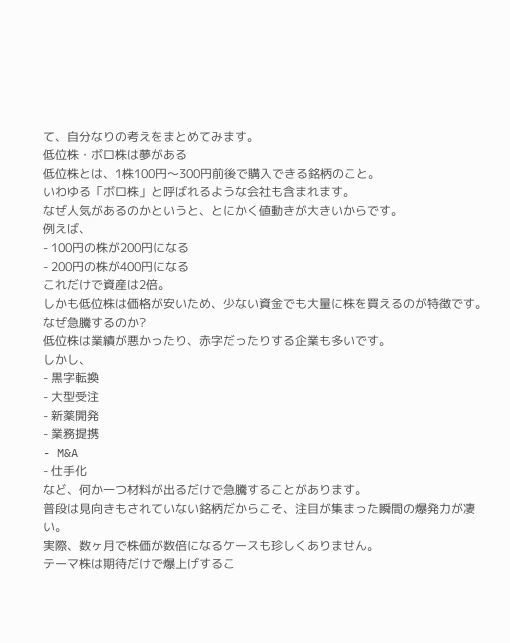て、自分なりの考えをまとめてみます。
低位株・ボロ株は夢がある
低位株とは、1株100円〜300円前後で購入できる銘柄のこと。
いわゆる「ボロ株」と呼ばれるような会社も含まれます。
なぜ人気があるのかというと、とにかく値動きが大きいからです。
例えば、
- 100円の株が200円になる
- 200円の株が400円になる
これだけで資産は2倍。
しかも低位株は価格が安いため、少ない資金でも大量に株を買えるのが特徴です。
なぜ急騰するのか?
低位株は業績が悪かったり、赤字だったりする企業も多いです。
しかし、
- 黒字転換
- 大型受注
- 新薬開発
- 業務提携
- M&A
- 仕手化
など、何か一つ材料が出るだけで急騰することがあります。
普段は見向きもされていない銘柄だからこそ、注目が集まった瞬間の爆発力が凄い。
実際、数ヶ月で株価が数倍になるケースも珍しくありません。
テーマ株は期待だけで爆上げするこ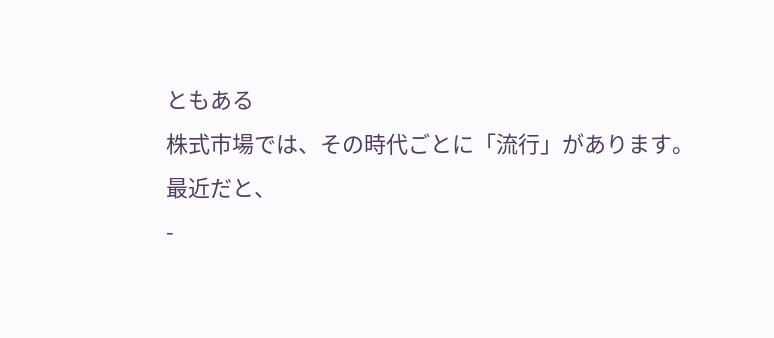ともある
株式市場では、その時代ごとに「流行」があります。
最近だと、
-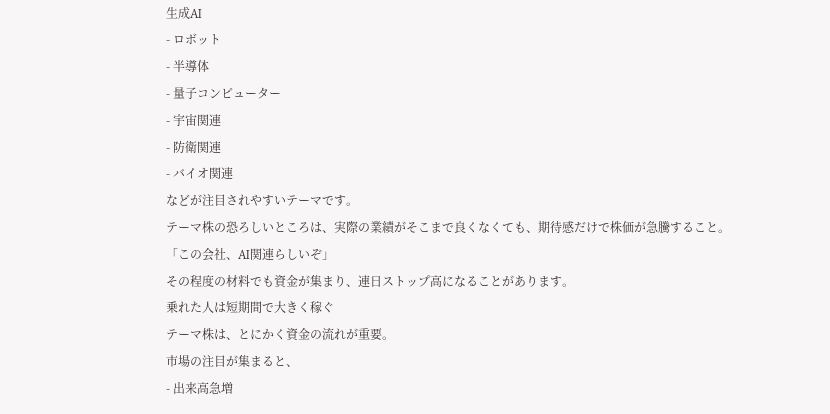生成AI
- ロボット
- 半導体
- 量子コンピューター
- 宇宙関連
- 防衛関連
- バイオ関連
などが注目されやすいテーマです。
テーマ株の恐ろしいところは、実際の業績がそこまで良くなくても、期待感だけで株価が急騰すること。
「この会社、AI関連らしいぞ」
その程度の材料でも資金が集まり、連日ストップ高になることがあります。
乗れた人は短期間で大きく稼ぐ
テーマ株は、とにかく資金の流れが重要。
市場の注目が集まると、
- 出来高急増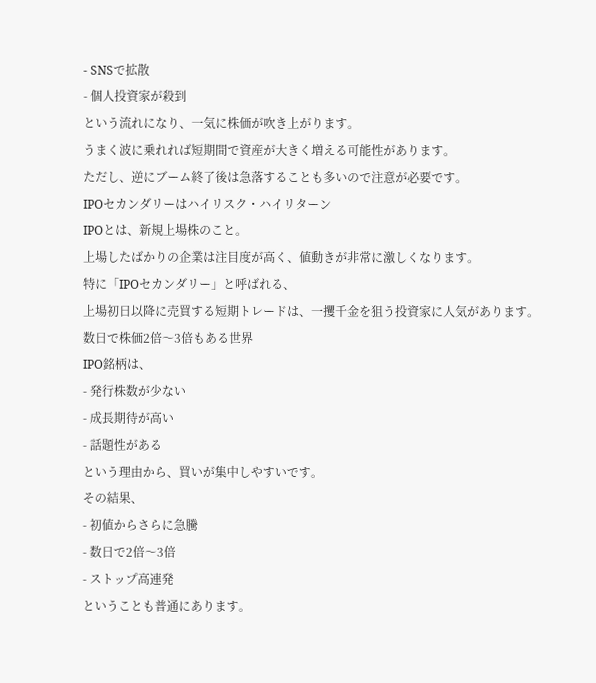- SNSで拡散
- 個人投資家が殺到
という流れになり、一気に株価が吹き上がります。
うまく波に乗れれば短期間で資産が大きく増える可能性があります。
ただし、逆にブーム終了後は急落することも多いので注意が必要です。
IPOセカンダリーはハイリスク・ハイリターン
IPOとは、新規上場株のこと。
上場したばかりの企業は注目度が高く、値動きが非常に激しくなります。
特に「IPOセカンダリー」と呼ばれる、
上場初日以降に売買する短期トレードは、一攫千金を狙う投資家に人気があります。
数日で株価2倍〜3倍もある世界
IPO銘柄は、
- 発行株数が少ない
- 成長期待が高い
- 話題性がある
という理由から、買いが集中しやすいです。
その結果、
- 初値からさらに急騰
- 数日で2倍〜3倍
- ストップ高連発
ということも普通にあります。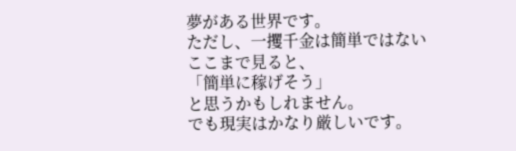夢がある世界です。
ただし、一攫千金は簡単ではない
ここまで見ると、
「簡単に稼げそう」
と思うかもしれません。
でも現実はかなり厳しいです。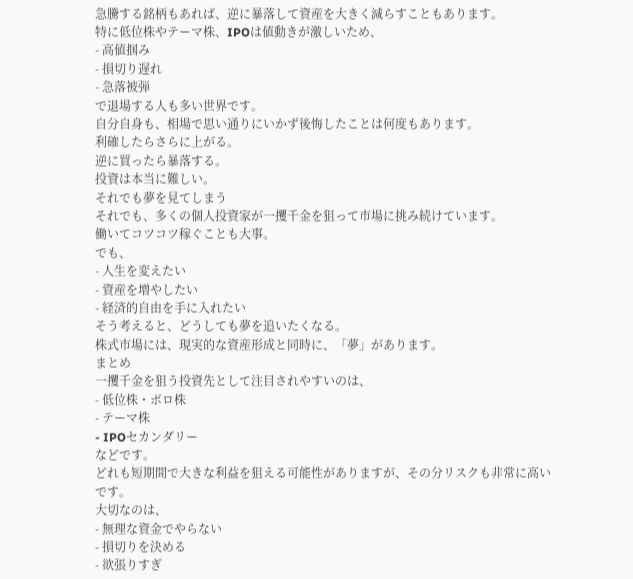急騰する銘柄もあれば、逆に暴落して資産を大きく減らすこともあります。
特に低位株やテーマ株、IPOは値動きが激しいため、
- 高値掴み
- 損切り遅れ
- 急落被弾
で退場する人も多い世界です。
自分自身も、相場で思い通りにいかず後悔したことは何度もあります。
利確したらさらに上がる。
逆に買ったら暴落する。
投資は本当に難しい。
それでも夢を見てしまう
それでも、多くの個人投資家が一攫千金を狙って市場に挑み続けています。
働いてコツコツ稼ぐことも大事。
でも、
- 人生を変えたい
- 資産を増やしたい
- 経済的自由を手に入れたい
そう考えると、どうしても夢を追いたくなる。
株式市場には、現実的な資産形成と同時に、「夢」があります。
まとめ
一攫千金を狙う投資先として注目されやすいのは、
- 低位株・ボロ株
- テーマ株
- IPOセカンダリー
などです。
どれも短期間で大きな利益を狙える可能性がありますが、その分リスクも非常に高いです。
大切なのは、
- 無理な資金でやらない
- 損切りを決める
- 欲張りすぎ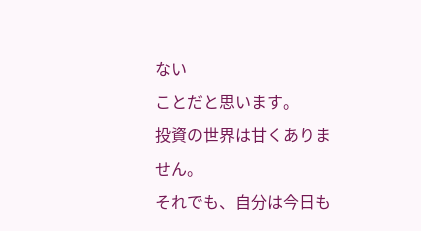ない
ことだと思います。
投資の世界は甘くありません。
それでも、自分は今日も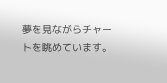夢を見ながらチャートを眺めています。